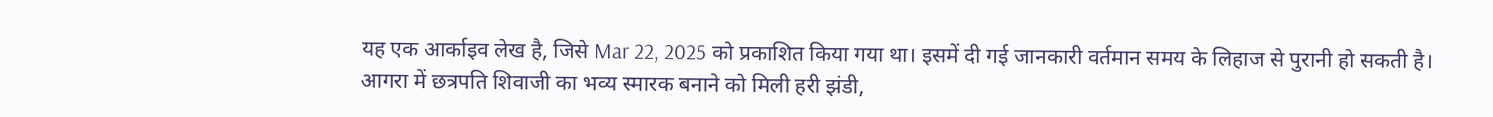यह एक आर्काइव लेख है, जिसे Mar 22, 2025 को प्रकाशित किया गया था। इसमें दी गई जानकारी वर्तमान समय के लिहाज से पुरानी हो सकती है।
आगरा में छत्रपति शिवाजी का भव्य स्मारक बनाने को मिली हरी झंडी,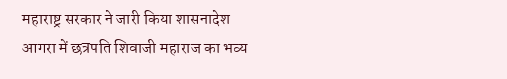महाराष्ट्र सरकार ने जारी किया शासनादेश
आगरा में छत्रपति शिवाजी महाराज का भव्य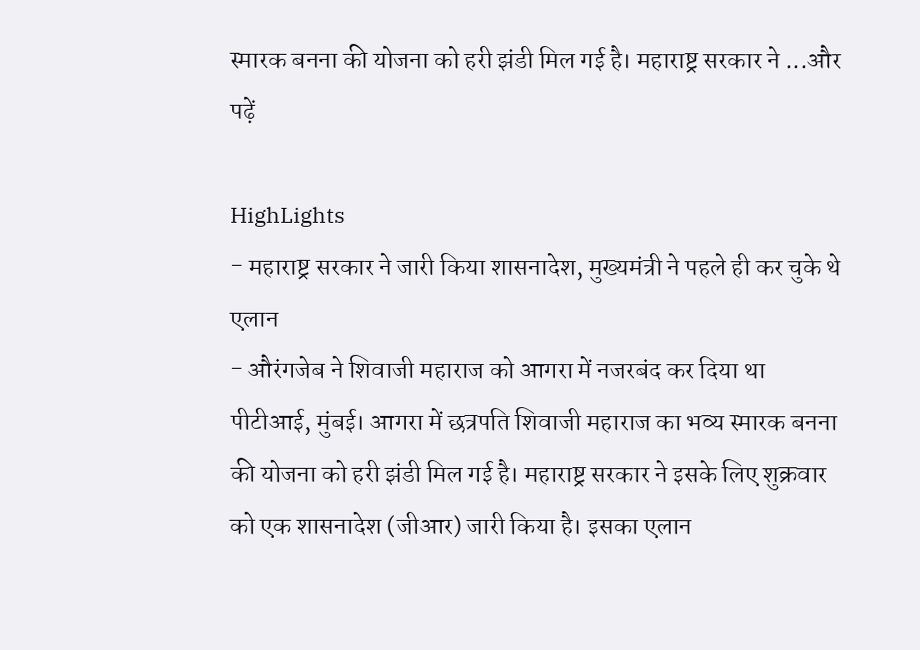स्मारक बनना की योजना को हरी झंडी मिल गई है। महाराष्ट्र सरकार ने ...और पढ़ें

HighLights
- महाराष्ट्र सरकार ने जारी किया शासनादेश, मुख्यमंत्री ने पहले ही कर चुके थे एलान
- औरंगजेब ने शिवाजी महाराज को आगरा में नजरबंद कर दिया था
पीटीआई, मुंबई। आगरा में छत्रपति शिवाजी महाराज का भव्य स्मारक बनना की योजना को हरी झंडी मिल गई है। महाराष्ट्र सरकार ने इसके लिए शुक्रवार को एक शासनादेश (जीआर) जारी किया है। इसका एलान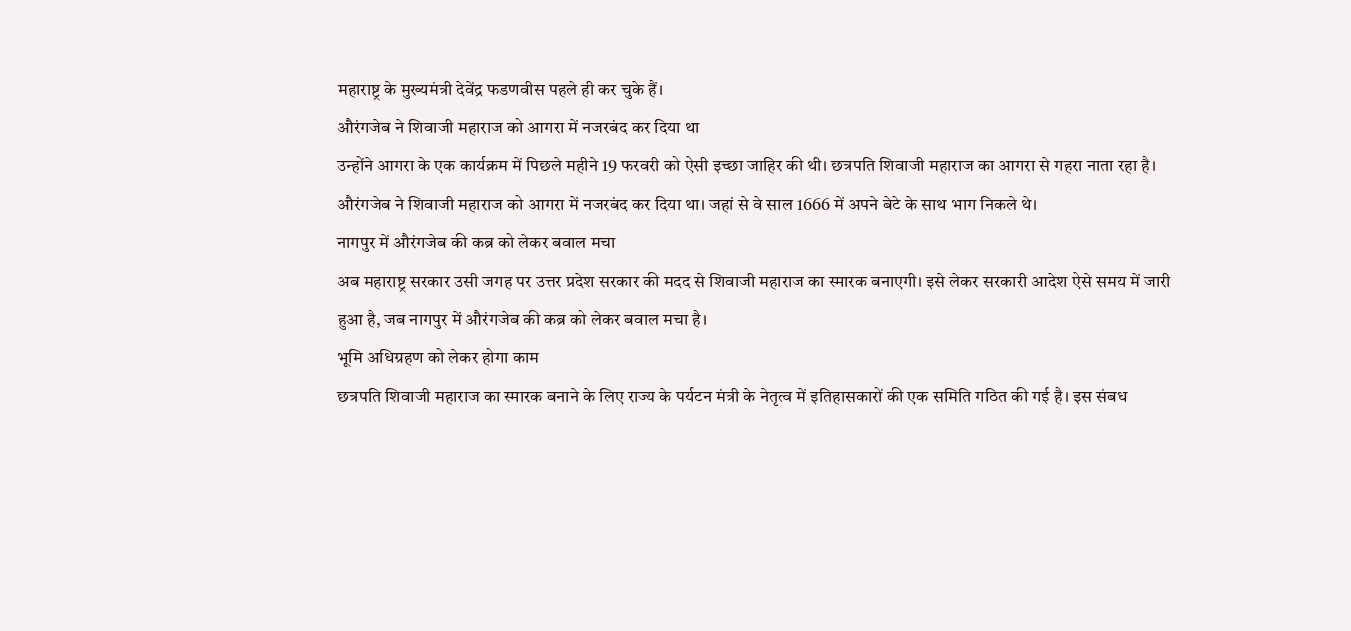महाराष्ट्र के मुख्यमंत्री देवेंद्र फडणवीस पहले ही कर चुके हैं।
औरंगजेब ने शिवाजी महाराज को आगरा में नजरबंद कर दिया था
उन्होंने आगरा के एक कार्यक्रम में पिछले महीने 19 फरवरी को ऐसी इच्छा जाहिर की थी। छत्रपति शिवाजी महाराज का आगरा से गहरा नाता रहा है। औरंगजेब ने शिवाजी महाराज को आगरा में नजरबंद कर दिया था। जहां से वे साल 1666 में अपने बेटे के साथ भाग निकले थे।
नागपुर में औरंगजेब की कब्र को लेकर बवाल मचा
अब महाराष्ट्र सरकार उसी जगह पर उत्तर प्रदेश सरकार की मदद से शिवाजी महाराज का स्मारक बनाएगी। इसे लेकर सरकारी आदेश ऐसे समय में जारी हुआ है, जब नागपुर में औरंगजेब की कब्र को लेकर बवाल मचा है।
भूमि अधिग्रहण को लेकर होगा काम
छत्रपति शिवाजी महाराज का स्मारक बनाने के लिए राज्य के पर्यटन मंत्री के नेतृत्व में इतिहासकारों की एक समिति गठित की गई है। इस संबध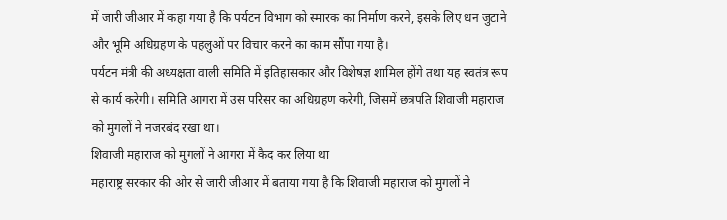में जारी जीआर में कहा गया है कि पर्यटन विभाग को स्मारक का निर्माण करने, इसके लिए धन जुटाने और भूमि अधिग्रहण के पहलुओं पर विचार करने का काम सौंपा गया है।
पर्यटन मंत्री की अध्यक्षता वाली समिति में इतिहासकार और विशेषज्ञ शामिल होंगे तथा यह स्वतंत्र रूप से कार्य करेगी। समिति आगरा में उस परिसर का अधिग्रहण करेगी, जिसमें छत्रपति शिवाजी महाराज को मुगलों ने नजरबंद रखा था।
शिवाजी महाराज को मुगलों ने आगरा में कैद कर लिया था
महाराष्ट्र सरकार की ओर से जारी जीआर में बताया गया है कि शिवाजी महाराज को मुगलों ने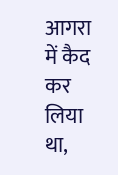आगरा में कैद कर लिया था,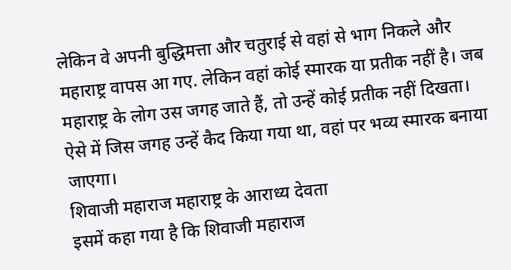लेकिन वे अपनी बुद्धिमत्ता और चतुराई से वहां से भाग निकले और महाराष्ट्र वापस आ गए. लेकिन वहां कोई स्मारक या प्रतीक नहीं है। जब महाराष्ट्र के लोग उस जगह जाते हैं, तो उन्हें कोई प्रतीक नहीं दिखता। ऐसे में जिस जगह उन्हें कैद किया गया था, वहां पर भव्य स्मारक बनाया जाएगा।
शिवाजी महाराज महाराष्ट्र के आराध्य देवता
इसमें कहा गया है कि शिवाजी महाराज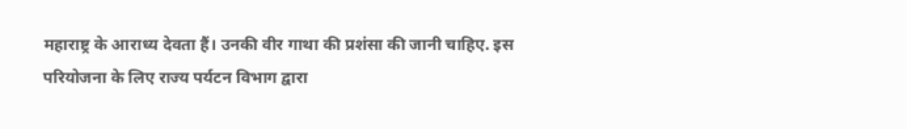महाराष्ट्र के आराध्य देवता हैं। उनकी वीर गाथा की प्रशंसा की जानी चाहिए. इस परियोजना के लिए राज्य पर्यटन विभाग द्वारा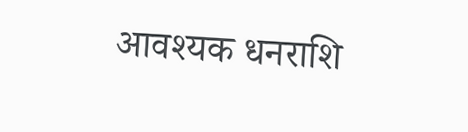आवश्यक धनराशि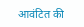आवंटित की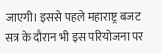जाएगी। इससे पहले महाराष्ट्र बजट सत्र के दौरान भी इस परियोजना पर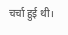चर्चा हुई थी।